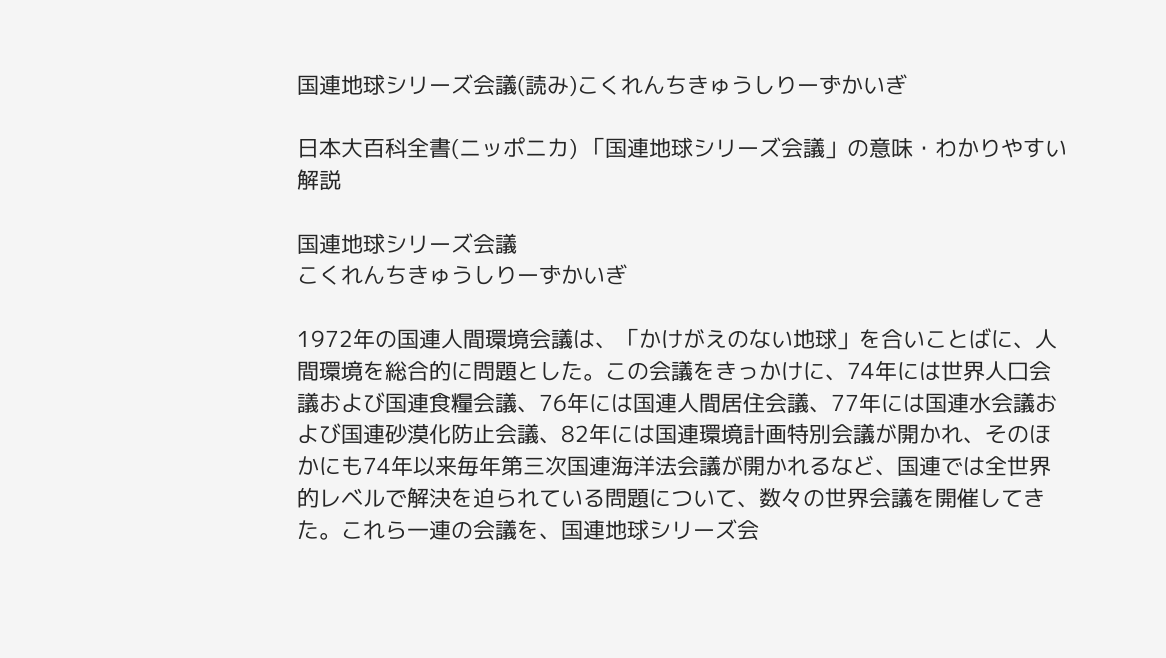国連地球シリーズ会議(読み)こくれんちきゅうしりーずかいぎ

日本大百科全書(ニッポニカ) 「国連地球シリーズ会議」の意味・わかりやすい解説

国連地球シリーズ会議
こくれんちきゅうしりーずかいぎ

1972年の国連人間環境会議は、「かけがえのない地球」を合いことばに、人間環境を総合的に問題とした。この会議をきっかけに、74年には世界人口会議および国連食糧会議、76年には国連人間居住会議、77年には国連水会議および国連砂漠化防止会議、82年には国連環境計画特別会議が開かれ、そのほかにも74年以来毎年第三次国連海洋法会議が開かれるなど、国連では全世界的レベルで解決を迫られている問題について、数々の世界会議を開催してきた。これら一連の会議を、国連地球シリーズ会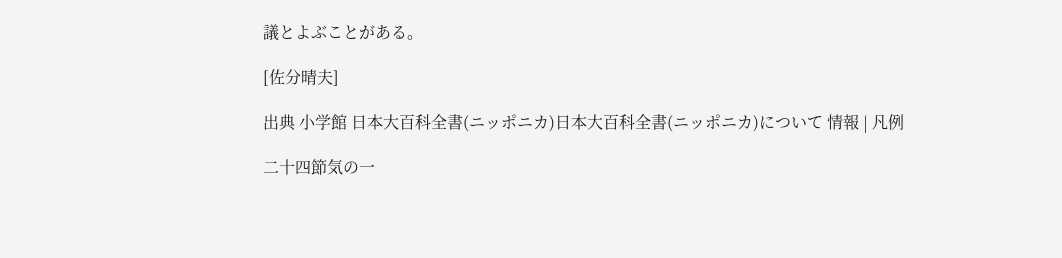議とよぶことがある。

[佐分晴夫]

出典 小学館 日本大百科全書(ニッポニカ)日本大百科全書(ニッポニカ)について 情報 | 凡例

二十四節気の一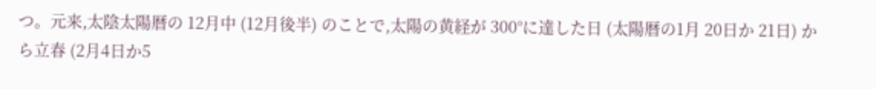つ。元来,太陰太陽暦の 12月中 (12月後半) のことで,太陽の黄経が 300°に達した日 (太陽暦の1月 20日か 21日) から立春 (2月4日か5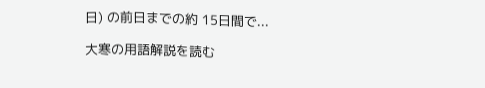日) の前日までの約 15日間で...

大寒の用語解説を読む